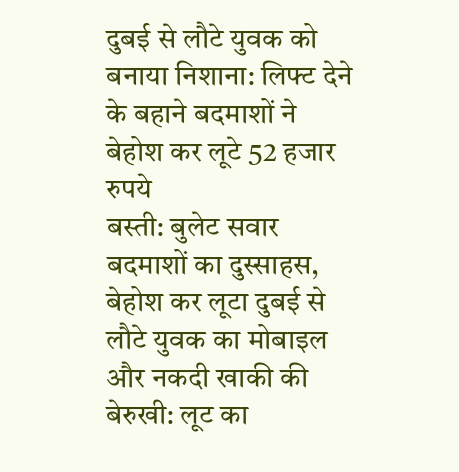दुबई से लौटे युवक को बनाया निशाना: लिफ्ट देने के बहाने बदमाशों ने बेहोश कर लूटे 52 हजार रुपये
बस्ती: बुलेट सवार बदमाशों का दुस्साहस, बेहोश कर लूटा दुबई से लौटे युवक का मोबाइल और नकदी खाकी की बेरुखी: लूट का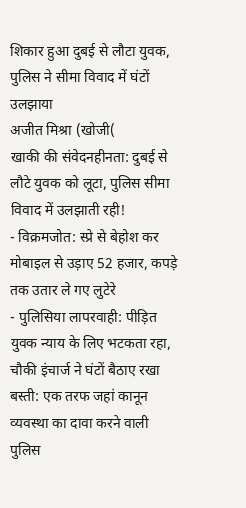शिकार हुआ दुबई से लौटा युवक, पुलिस ने सीमा विवाद में घंटों उलझाया
अजीत मिश्रा (खोजी(
खाकी की संवेदनहीनता: दुबई से लौटे युवक को लूटा, पुलिस सीमा विवाद में उलझाती रही!
- विक्रमजोत: स्प्रे से बेहोश कर मोबाइल से उड़ाए 52 हजार, कपड़े तक उतार ले गए लुटेरे
- पुलिसिया लापरवाही: पीड़ित युवक न्याय के लिए भटकता रहा, चौकी इंचार्ज ने घंटों बैठाए रखा
बस्ती: एक तरफ जहां कानून व्यवस्था का दावा करने वाली पुलिस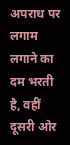अपराध पर लगाम लगाने का दम भरती है, वहीं दूसरी ओर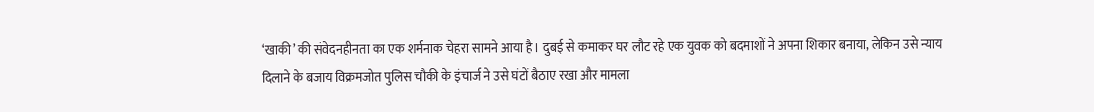‘खाकी’ की संवेदनहीनता का एक शर्मनाक चेहरा सामने आया है। दुबई से कमाकर घर लौट रहे एक युवक को बदमाशों ने अपना शिकार बनाया, लेकिन उसे न्याय दिलाने के बजाय विक्रमजोत पुलिस चौकी के इंचार्ज ने उसे घंटों बैठाए रखा और मामला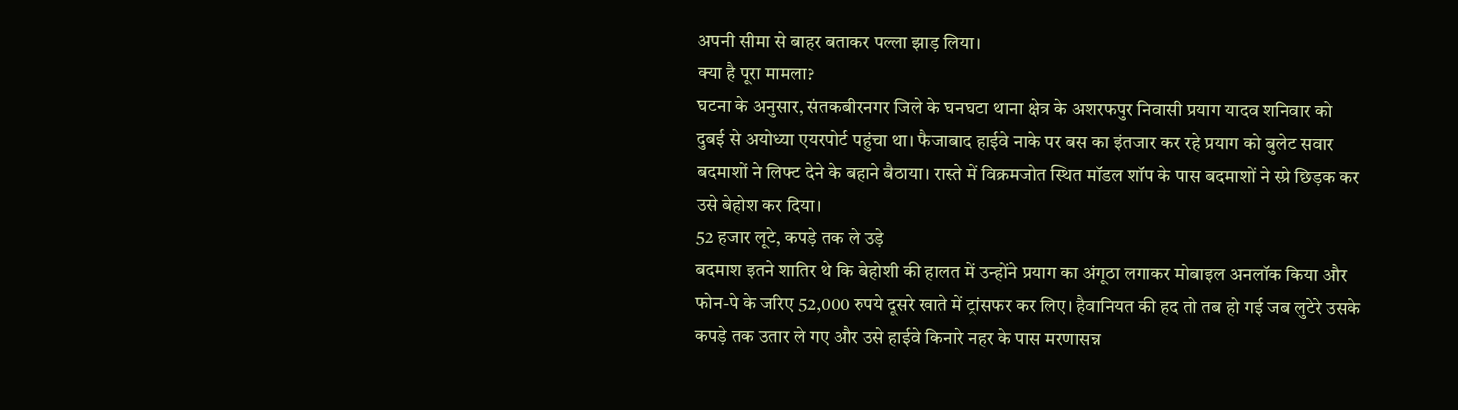अपनी सीमा से बाहर बताकर पल्ला झाड़ लिया।
क्या है पूरा मामला?
घटना के अनुसार, संतकबीरनगर जिले के घनघटा थाना क्षेत्र के अशरफपुर निवासी प्रयाग यादव शनिवार को दुबई से अयोध्या एयरपोर्ट पहुंचा था। फैजाबाद हाईवे नाके पर बस का इंतजार कर रहे प्रयाग को बुलेट सवार बदमाशों ने लिफ्ट देने के बहाने बैठाया। रास्ते में विक्रमजोत स्थित मॉडल शॉप के पास बदमाशों ने स्प्रे छिड़क कर उसे बेहोश कर दिया।
52 हजार लूटे, कपड़े तक ले उड़े
बदमाश इतने शातिर थे कि बेहोशी की हालत में उन्होंने प्रयाग का अंगूठा लगाकर मोबाइल अनलॉक किया और फोन-पे के जरिए 52,000 रुपये दूसरे खाते में ट्रांसफर कर लिए। हैवानियत की हद तो तब हो गई जब लुटेरे उसके कपड़े तक उतार ले गए और उसे हाईवे किनारे नहर के पास मरणासन्न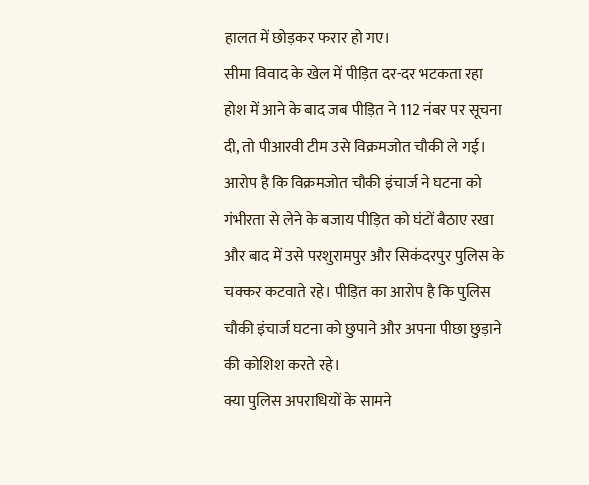हालत में छोड़कर फरार हो गए।
सीमा विवाद के खेल में पीड़ित दर-दर भटकता रहा
होश में आने के बाद जब पीड़ित ने 112 नंबर पर सूचना दी, तो पीआरवी टीम उसे विक्रमजोत चौकी ले गई। आरोप है कि विक्रमजोत चौकी इंचार्ज ने घटना को गंभीरता से लेने के बजाय पीड़ित को घंटों बैठाए रखा और बाद में उसे परशुरामपुर और सिकंदरपुर पुलिस के चक्कर कटवाते रहे। पीड़ित का आरोप है कि पुलिस चौकी इंचार्ज घटना को छुपाने और अपना पीछा छुड़ाने की कोशिश करते रहे।
क्या पुलिस अपराधियों के सामने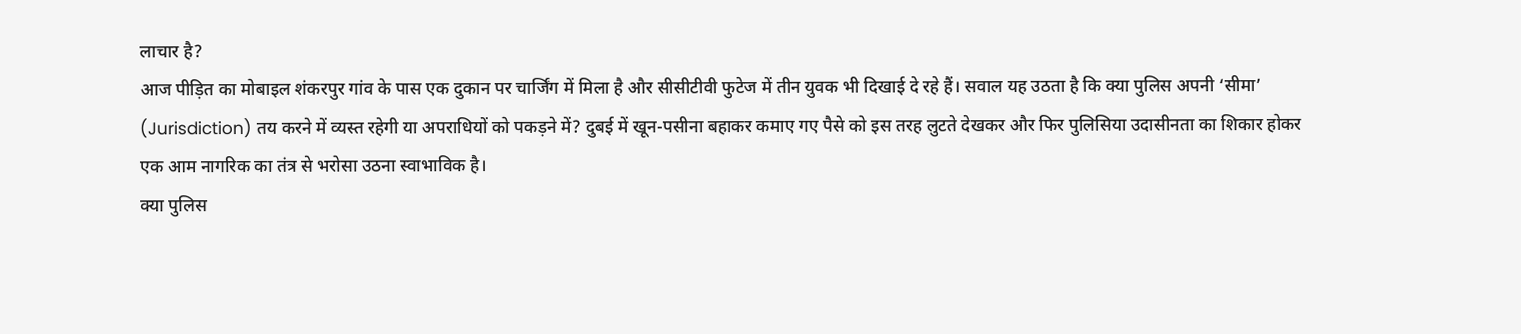लाचार है?
आज पीड़ित का मोबाइल शंकरपुर गांव के पास एक दुकान पर चार्जिंग में मिला है और सीसीटीवी फुटेज में तीन युवक भी दिखाई दे रहे हैं। सवाल यह उठता है कि क्या पुलिस अपनी ‘सीमा’ (Jurisdiction) तय करने में व्यस्त रहेगी या अपराधियों को पकड़ने में? दुबई में खून-पसीना बहाकर कमाए गए पैसे को इस तरह लुटते देखकर और फिर पुलिसिया उदासीनता का शिकार होकर एक आम नागरिक का तंत्र से भरोसा उठना स्वाभाविक है।
क्या पुलिस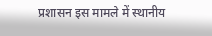प्रशासन इस मामले में स्थानीय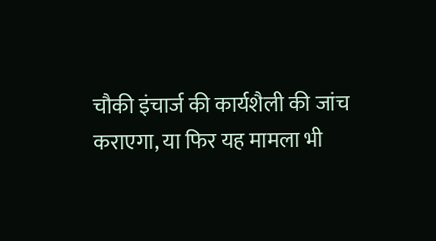चौकी इंचार्ज की कार्यशैली की जांच कराएगा, या फिर यह मामला भी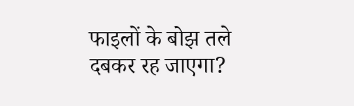फाइलों के बोझ तले दबकर रह जाएगा?